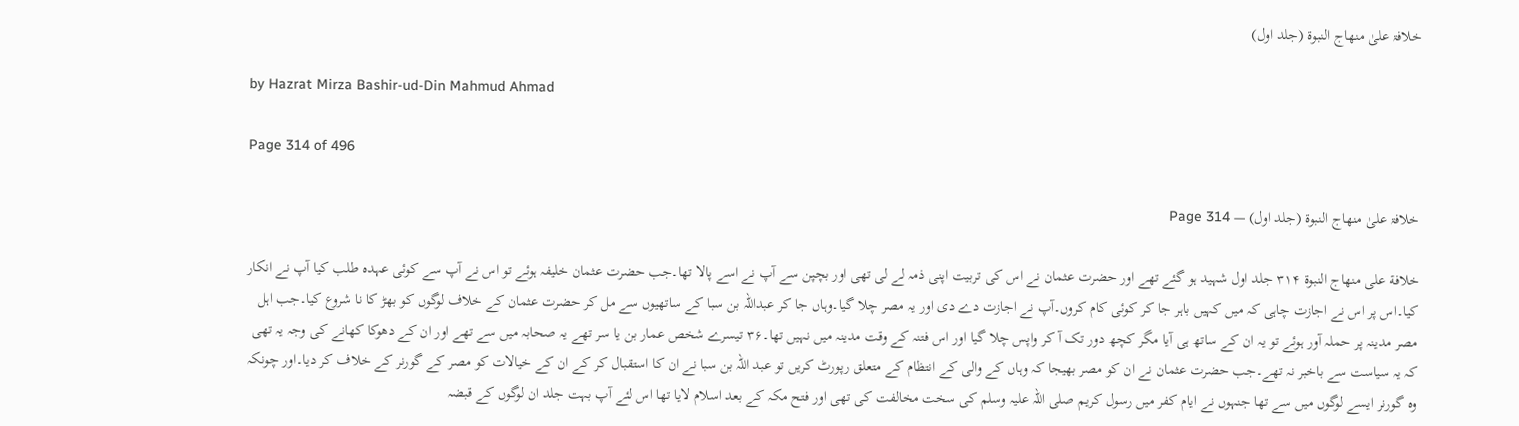خلافۃ علیٰ منھاج النبوۃ (جلد اول)

by Hazrat Mirza Bashir-ud-Din Mahmud Ahmad

Page 314 of 496

خلافۃ علیٰ منھاج النبوۃ (جلد اول) — Page 314

خلافة على منهاج النبوة ۳۱۴ جلد اول شہید ہو گئے تھے اور حضرت عثمان نے اس کی تربیت اپنی ذمہ لے لی تھی اور بچپن سے آپ نے اسے پالا تھا۔جب حضرت عثمان خلیفہ ہوئے تو اس نے آپ سے کوئی عہدہ طلب کیا آپ نے انکار کیا۔اس پر اس نے اجازت چاہی کہ میں کہیں باہر جا کر کوئی کام کروں۔آپ نے اجازت دے دی اور یہ مصر چلا گیا۔وہاں جا کر عبداللہ بن سبا کے ساتھیوں سے مل کر حضرت عثمان کے خلاف لوگوں کو بھڑ کا نا شروع کیا۔جب اہل مصر مدینہ پر حملہ آور ہوئے تو یہ ان کے ساتھ ہی آیا مگر کچھ دور تک آ کر واپس چلا گیا اور اس فتنہ کے وقت مدینہ میں نہیں تھا۔۳۶ تیسرے شخص عمار بن یا سر تھے یہ صحابہ میں سے تھے اور ان کے دھوکا کھانے کی وجہ یہ تھی کہ یہ سیاست سے باخبر نہ تھے۔جب حضرت عثمان نے ان کو مصر بھیجا کہ وہاں کے والی کے انتظام کے متعلق رپورٹ کریں تو عبد اللہ بن سبا نے ان کا استقبال کر کے ان کے خیالات کو مصر کے گورنر کے خلاف کر دیا۔اور چونکہ وہ گورنر ایسے لوگوں میں سے تھا جنہوں نے ایام کفر میں رسول کریم صلی اللہ علیہ وسلم کی سخت مخالفت کی تھی اور فتح مکہ کے بعد اسلام لایا تھا اس لئے آپ بہت جلد ان لوگوں کے قبضہ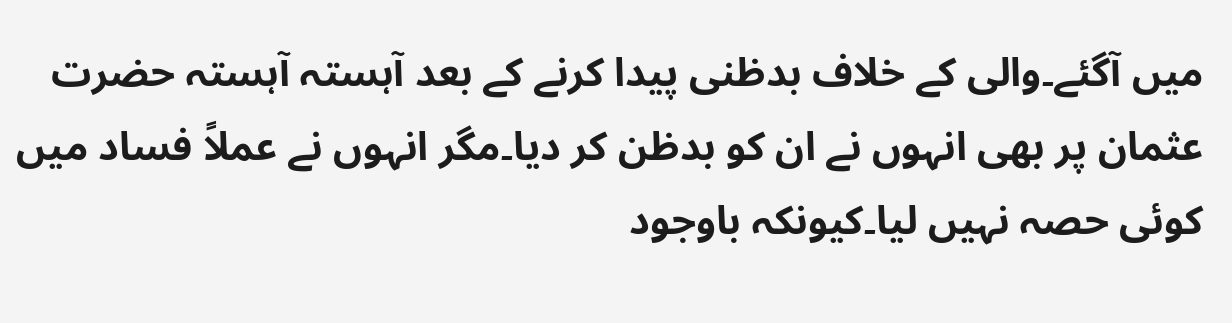میں آگئے۔والی کے خلاف بدظنی پیدا کرنے کے بعد آہستہ آہستہ حضرت عثمان پر بھی انہوں نے ان کو بدظن کر دیا۔مگر انہوں نے عملاً فساد میں کوئی حصہ نہیں لیا۔کیونکہ باوجود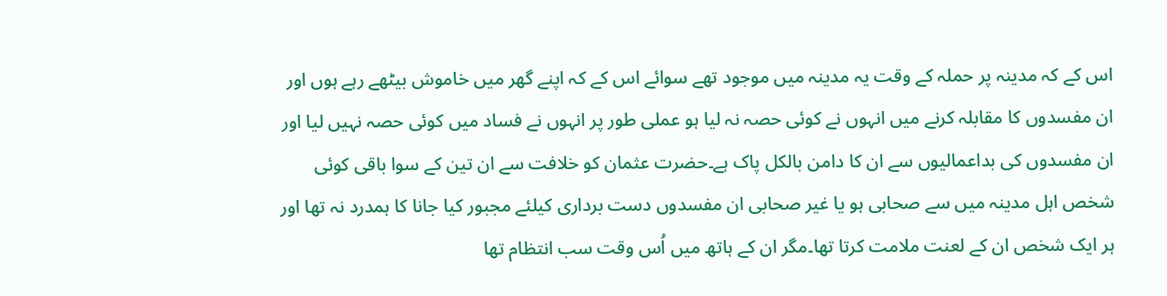اس کے کہ مدینہ پر حملہ کے وقت یہ مدینہ میں موجود تھے سوائے اس کے کہ اپنے گھر میں خاموش بیٹھے رہے ہوں اور ان مفسدوں کا مقابلہ کرنے میں انہوں نے کوئی حصہ نہ لیا ہو عملی طور پر انہوں نے فساد میں کوئی حصہ نہیں لیا اور ان مفسدوں کی بداعمالیوں سے ان کا دامن بالکل پاک ہے۔حضرت عثمان کو خلافت سے ان تین کے سوا باقی کوئی شخص اہل مدینہ میں سے صحابی ہو یا غیر صحابی ان مفسدوں دست برداری کیلئے مجبور کیا جانا کا ہمدرد نہ تھا اور ہر ایک شخص ان کے لعنت ملامت کرتا تھا۔مگر ان کے ہاتھ میں اُس وقت سب انتظام تھا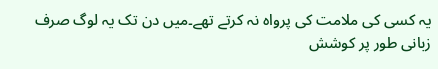یہ کسی کی ملامت کی پرواہ نہ کرتے تھے۔میں دن تک یہ لوگ صرف زبانی طور پر کوشش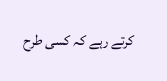کرتے رہے کہ کسی طرح